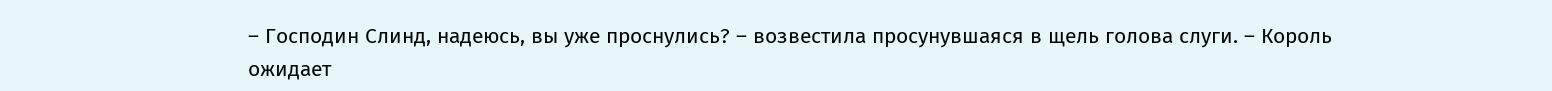– Господин Слинд, надеюсь, вы уже проснулись? – возвестила просунувшаяся в щель голова слуги. – Король ожидает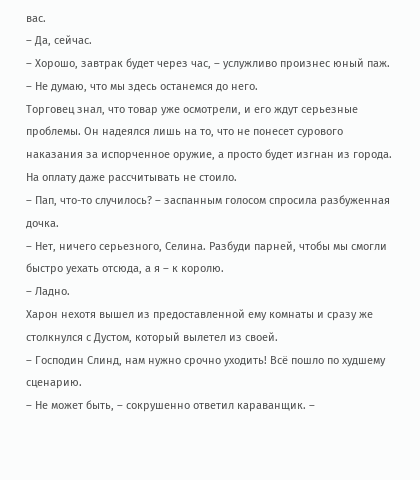вас.
– Да, сейчас.
– Хорошо, завтрак будет через час, – услужливо произнес юный паж.
– Не думаю, что мы здесь останемся до него.
Торговец знал, что товар уже осмотрели, и его ждут серьезные проблемы. Он надеялся лишь на то, что не понесет сурового наказания за испорченное оружие, а просто будет изгнан из города. На оплату даже рассчитывать не стоило.
– Пап, что-то случилось? – заспанным голосом спросила разбуженная дочка.
– Нет, ничего серьезного, Селина. Разбуди парней, чтобы мы смогли быстро уехать отсюда, а я – к королю.
– Ладно.
Харон нехотя вышел из предоставленной ему комнаты и сразу же столкнулся с Дустом, который вылетел из своей.
– Господин Слинд, нам нужно срочно уходить! Всё пошло по худшему сценарию.
– Не может быть, – сокрушенно ответил караванщик. –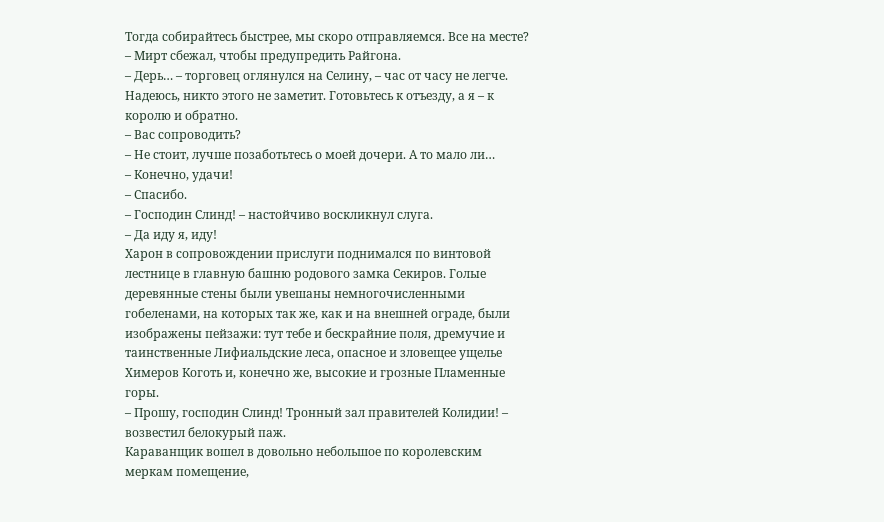Тогда собирайтесь быстрее, мы скоро отправляемся. Все на месте?
– Мирт сбежал, чтобы предупредить Райгона.
– Дерь… – торговец оглянулся на Селину, – час от часу не легче. Надеюсь, никто этого не заметит. Готовьтесь к отъезду, а я – к королю и обратно.
– Вас сопроводить?
– Не стоит, лучше позаботьтесь о моей дочери. А то мало ли…
– Конечно, удачи!
– Спасибо.
– Господин Слинд! – настойчиво воскликнул слуга.
– Да иду я, иду!
Харон в сопровождении прислуги поднимался по винтовой лестнице в главную башню родового замка Секиров. Голые деревянные стены были увешаны немногочисленными гобеленами, на которых так же, как и на внешней ограде, были изображены пейзажи: тут тебе и бескрайние поля, дремучие и таинственные Лифиальдские леса, опасное и зловещее ущелье Химеров Коготь и, конечно же, высокие и грозные Пламенные горы.
– Прошу, господин Слинд! Тронный зал правителей Колидии! – возвестил белокурый паж.
Караванщик вошел в довольно небольшое по королевским меркам помещение,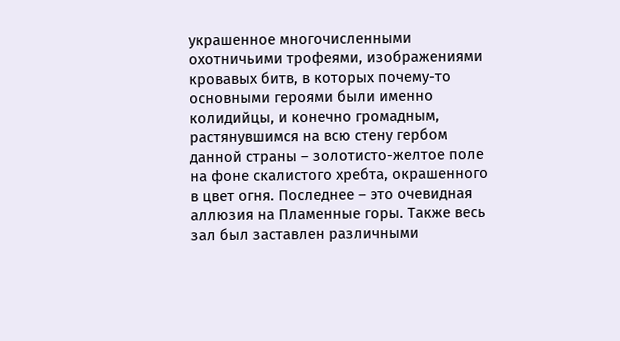украшенное многочисленными охотничьими трофеями, изображениями кровавых битв, в которых почему-то основными героями были именно колидийцы, и конечно громадным, растянувшимся на всю стену гербом данной страны – золотисто-желтое поле на фоне скалистого хребта, окрашенного в цвет огня. Последнее – это очевидная аллюзия на Пламенные горы. Также весь зал был заставлен различными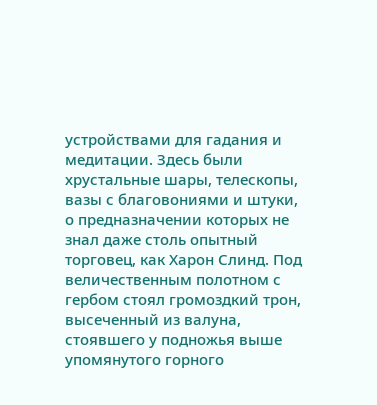устройствами для гадания и медитации. Здесь были хрустальные шары, телескопы, вазы с благовониями и штуки, о предназначении которых не знал даже столь опытный торговец, как Харон Слинд. Под величественным полотном с гербом стоял громоздкий трон, высеченный из валуна, стоявшего у подножья выше упомянутого горного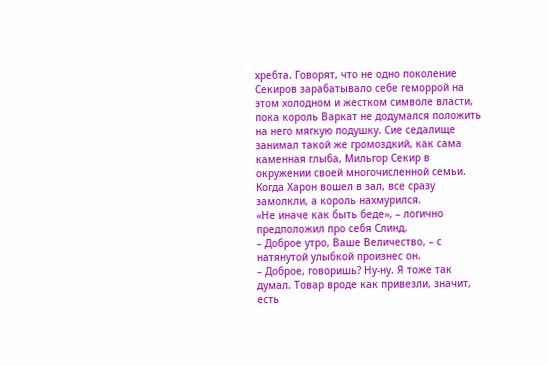хребта. Говорят, что не одно поколение Секиров зарабатывало себе геморрой на этом холодном и жестком символе власти, пока король Варкат не додумался положить на него мягкую подушку. Сие седалище занимал такой же громоздкий, как сама каменная глыба, Мильгор Секир в окружении своей многочисленной семьи.
Когда Харон вошел в зал, все сразу замолкли, а король нахмурился.
«Не иначе как быть беде», – логично предположил про себя Слинд.
– Доброе утро, Ваше Величество, – с натянутой улыбкой произнес он.
– Доброе, говоришь? Ну-ну. Я тоже так думал. Товар вроде как привезли, значит, есть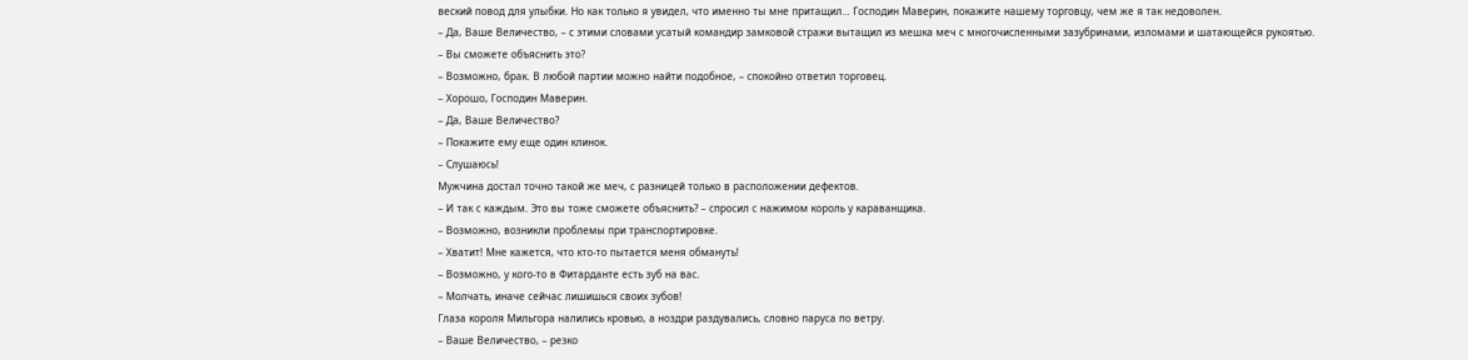веский повод для улыбки. Но как только я увидел, что именно ты мне притащил… Господин Маверин, покажите нашему торговцу, чем же я так недоволен.
– Да, Ваше Величество, – с этими словами усатый командир замковой стражи вытащил из мешка меч с многочисленными зазубринами, изломами и шатающейся рукоятью.
– Вы сможете объяснить это?
– Возможно, брак. В любой партии можно найти подобное, – спокойно ответил торговец.
– Хорошо, Господин Маверин.
– Да, Ваше Величество?
– Покажите ему еще один клинок.
– Слушаюсь!
Мужчина достал точно такой же меч, с разницей только в расположении дефектов.
– И так с каждым. Это вы тоже сможете объяснить? – спросил с нажимом король у караванщика.
– Возможно, возникли проблемы при транспортировке.
– Хватит! Мне кажется, что кто-то пытается меня обмануть!
– Возможно, у кого-то в Фитарданте есть зуб на вас.
– Молчать, иначе сейчас лишишься своих зубов!
Глаза короля Мильгора налились кровью, а ноздри раздувались, словно паруса по ветру.
– Ваше Величество, – резко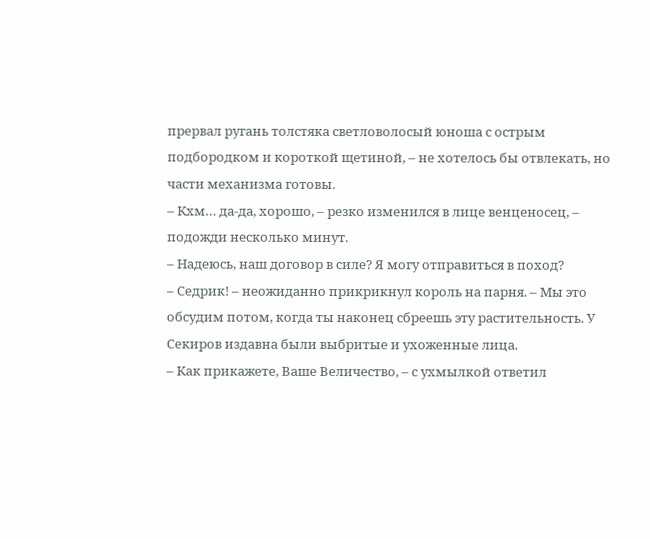прервал ругань толстяка светловолосый юноша с острым подбородком и короткой щетиной, – не хотелось бы отвлекать, но части механизма готовы.
– Кхм… да-да, хорошо, – резко изменился в лице венценосец, – подожди несколько минут.
– Надеюсь, наш договор в силе? Я могу отправиться в поход?
– Седрик! – неожиданно прикрикнул король на парня. – Мы это обсудим потом, когда ты наконец сбреешь эту растительность. У Секиров издавна были выбритые и ухоженные лица.
– Как прикажете, Ваше Величество, – с ухмылкой ответил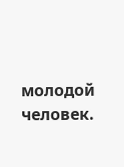молодой человек.